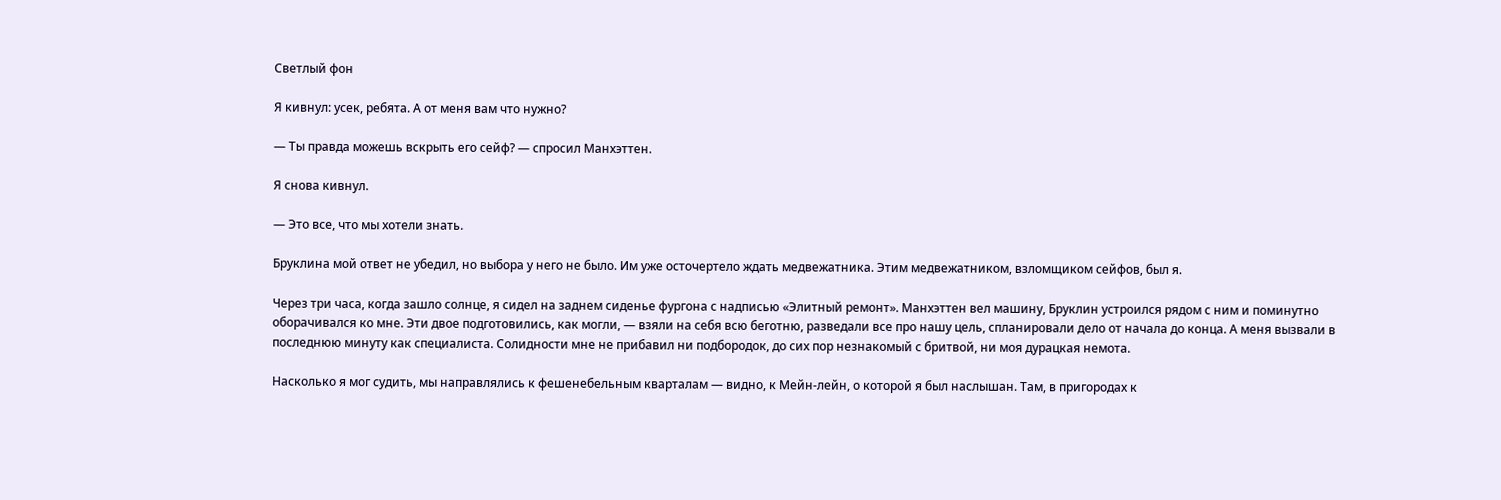Светлый фон

Я кивнул: усек, ребята. А от меня вам что нужно?

— Ты правда можешь вскрыть его сейф? — спросил Манхэттен.

Я снова кивнул.

— Это все, что мы хотели знать.

Бруклина мой ответ не убедил, но выбора у него не было. Им уже осточертело ждать медвежатника. Этим медвежатником, взломщиком сейфов, был я.

Через три часа, когда зашло солнце, я сидел на заднем сиденье фургона с надписью «Элитный ремонт». Манхэттен вел машину, Бруклин устроился рядом с ним и поминутно оборачивался ко мне. Эти двое подготовились, как могли, — взяли на себя всю беготню, разведали все про нашу цель, спланировали дело от начала до конца. А меня вызвали в последнюю минуту как специалиста. Солидности мне не прибавил ни подбородок, до сих пор незнакомый с бритвой, ни моя дурацкая немота.

Насколько я мог судить, мы направлялись к фешенебельным кварталам — видно, к Мейн-лейн, о которой я был наслышан. Там, в пригородах к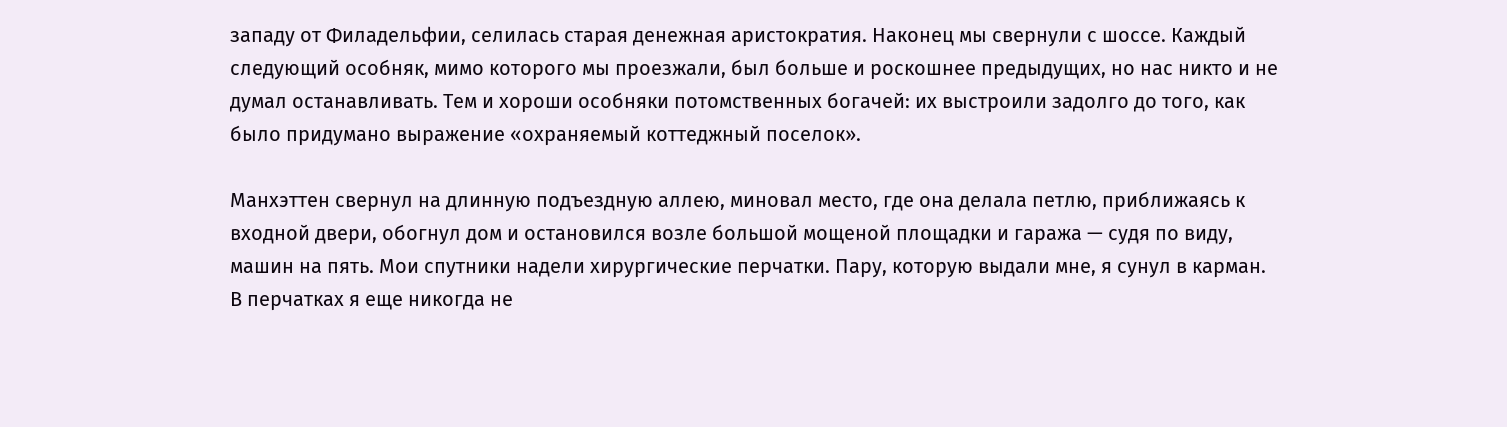западу от Филадельфии, селилась старая денежная аристократия. Наконец мы свернули с шоссе. Каждый следующий особняк, мимо которого мы проезжали, был больше и роскошнее предыдущих, но нас никто и не думал останавливать. Тем и хороши особняки потомственных богачей: их выстроили задолго до того, как было придумано выражение «охраняемый коттеджный поселок».

Манхэттен свернул на длинную подъездную аллею, миновал место, где она делала петлю, приближаясь к входной двери, обогнул дом и остановился возле большой мощеной площадки и гаража — судя по виду, машин на пять. Мои спутники надели хирургические перчатки. Пару, которую выдали мне, я сунул в карман. В перчатках я еще никогда не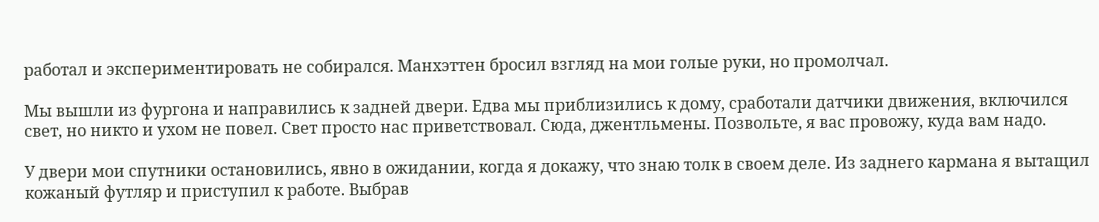работал и экспериментировать не собирался. Манхэттен бросил взгляд на мои голые руки, но промолчал.

Мы вышли из фургона и направились к задней двери. Едва мы приблизились к дому, сработали датчики движения, включился свет, но никто и ухом не повел. Свет просто нас приветствовал. Сюда, джентльмены. Позвольте, я вас провожу, куда вам надо.

У двери мои спутники остановились, явно в ожидании, когда я докажу, что знаю толк в своем деле. Из заднего кармана я вытащил кожаный футляр и приступил к работе. Выбрав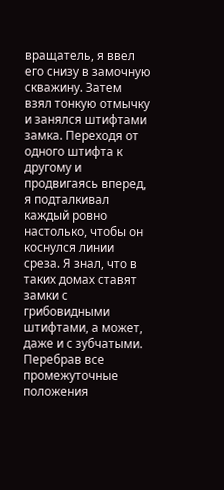вращатель, я ввел его снизу в замочную скважину. Затем взял тонкую отмычку и занялся штифтами замка. Переходя от одного штифта к другому и продвигаясь вперед, я подталкивал каждый ровно настолько, чтобы он коснулся линии среза. Я знал, что в таких домах ставят замки с грибовидными штифтами, а может, даже и с зубчатыми. Перебрав все промежуточные положения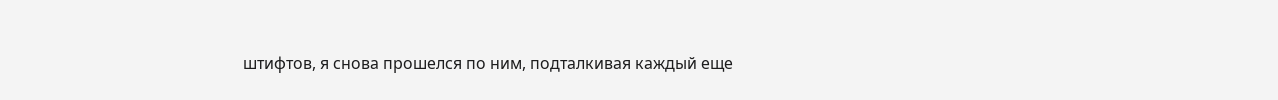штифтов, я снова прошелся по ним, подталкивая каждый еще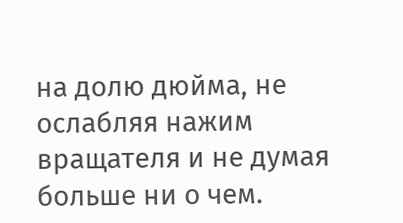на долю дюйма, не ослабляя нажим вращателя и не думая больше ни о чем.